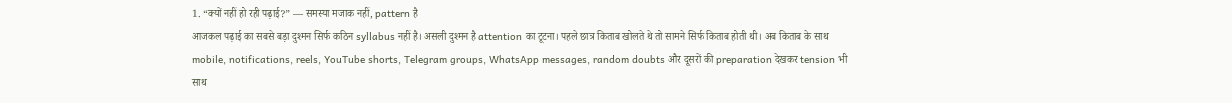1. “क्यों नहीं हो रही पढ़ाई?” — समस्या मजाक नहीं, pattern है
आजकल पढ़ाई का सबसे बड़ा दुश्मन सिर्फ कठिन syllabus नहीं है। असली दुश्मन है attention का टूटना। पहले छात्र किताब खोलते थे तो सामने सिर्फ किताब होती थी। अब किताब के साथ mobile, notifications, reels, YouTube shorts, Telegram groups, WhatsApp messages, random doubts और दूसरों की preparation देखकर tension भी साथ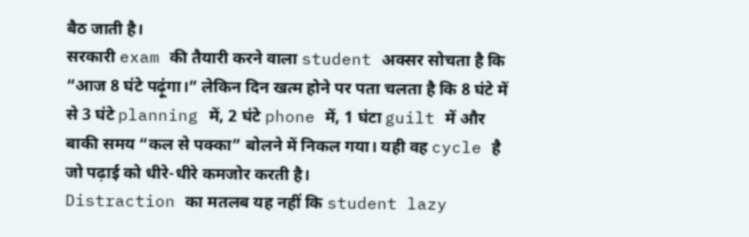बैठ जाती है।
सरकारी exam की तैयारी करने वाला student अक्सर सोचता है कि “आज 8 घंटे पढ़ूंगा।” लेकिन दिन खत्म होने पर पता चलता है कि 8 घंटे में से 3 घंटे planning में, 2 घंटे phone में, 1 घंटा guilt में और बाकी समय “कल से पक्का” बोलने में निकल गया। यही वह cycle है जो पढ़ाई को धीरे-धीरे कमजोर करती है।
Distraction का मतलब यह नहीं कि student lazy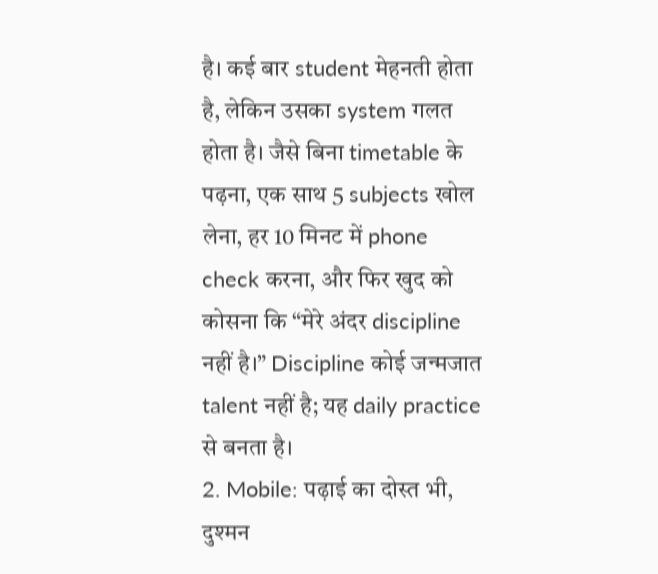है। कई बार student मेहनती होता है, लेकिन उसका system गलत होता है। जैसे बिना timetable के पढ़ना, एक साथ 5 subjects खोल लेना, हर 10 मिनट में phone check करना, और फिर खुद को कोसना कि “मेरे अंदर discipline नहीं है।” Discipline कोई जन्मजात talent नहीं है; यह daily practice से बनता है।
2. Mobile: पढ़ाई का दोस्त भी, दुश्मन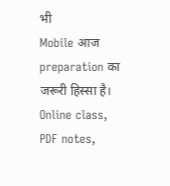भी
Mobile आज preparation का जरूरी हिस्सा है। Online class, PDF notes,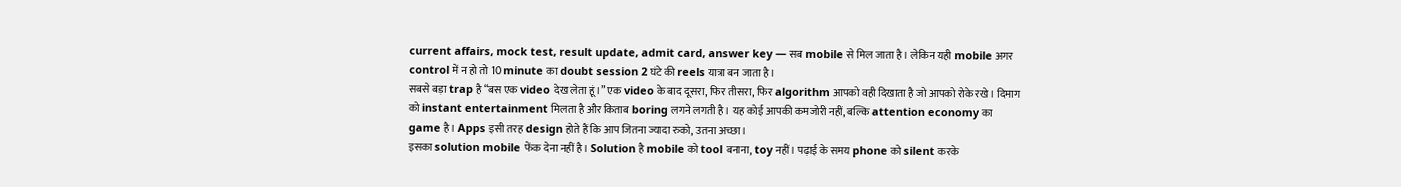current affairs, mock test, result update, admit card, answer key — सब mobile से मिल जाता है। लेकिन यही mobile अगर control में न हो तो 10 minute का doubt session 2 घंटे की reels यात्रा बन जाता है।
सबसे बड़ा trap है “बस एक video देख लेता हूं।” एक video के बाद दूसरा, फिर तीसरा, फिर algorithm आपको वही दिखाता है जो आपको रोके रखे। दिमाग को instant entertainment मिलता है और किताब boring लगने लगती है। यह कोई आपकी कमजोरी नहीं, बल्कि attention economy का game है। Apps इसी तरह design होते हैं कि आप जितना ज्यादा रुको, उतना अच्छा।
इसका solution mobile फेंक देना नहीं है। Solution है mobile को tool बनाना, toy नहीं। पढ़ाई के समय phone को silent करके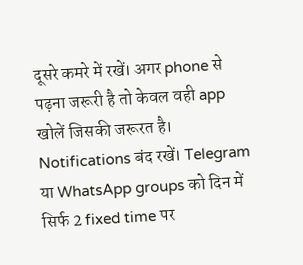दूसरे कमरे में रखें। अगर phone से पढ़ना जरूरी है तो केवल वही app खोलें जिसकी जरूरत है। Notifications बंद रखें। Telegram या WhatsApp groups को दिन में सिर्फ 2 fixed time पर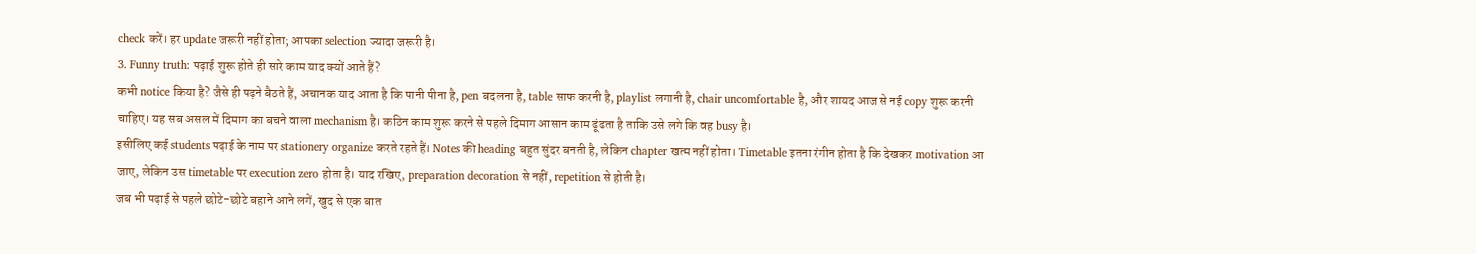check करें। हर update जरूरी नहीं होता; आपका selection ज्यादा जरूरी है।
3. Funny truth: पढ़ाई शुरू होते ही सारे काम याद क्यों आते हैं?
कभी notice किया है? जैसे ही पढ़ने बैठते हैं, अचानक याद आता है कि पानी पीना है, pen बदलना है, table साफ करनी है, playlist लगानी है, chair uncomfortable है, और शायद आज से नई copy शुरू करनी चाहिए। यह सब असल में दिमाग का बचने वाला mechanism है। कठिन काम शुरू करने से पहले दिमाग आसान काम ढूंढता है ताकि उसे लगे कि वह busy है।
इसीलिए कई students पढ़ाई के नाम पर stationery organize करते रहते हैं। Notes की heading बहुत सुंदर बनती है, लेकिन chapter खत्म नहीं होता। Timetable इतना रंगीन होता है कि देखकर motivation आ जाए, लेकिन उस timetable पर execution zero होता है। याद रखिए, preparation decoration से नहीं, repetition से होती है।
जब भी पढ़ाई से पहले छोटे-छोटे बहाने आने लगें, खुद से एक बात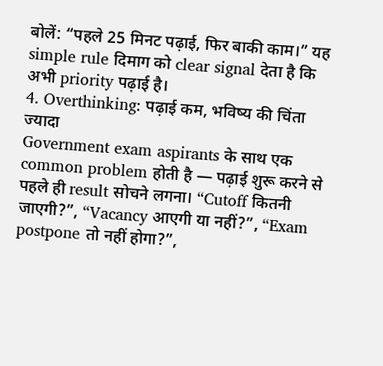बोलें: “पहले 25 मिनट पढ़ाई, फिर बाकी काम।” यह simple rule दिमाग को clear signal देता है कि अभी priority पढ़ाई है।
4. Overthinking: पढ़ाई कम, भविष्य की चिंता ज्यादा
Government exam aspirants के साथ एक common problem होती है — पढ़ाई शुरू करने से पहले ही result सोचने लगना। “Cutoff कितनी जाएगी?”, “Vacancy आएगी या नहीं?”, “Exam postpone तो नहीं होगा?”,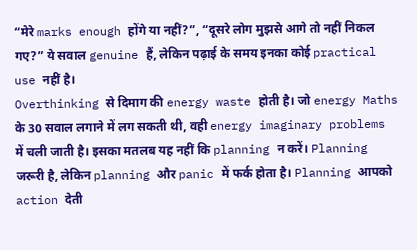“मेरे marks enough होंगे या नहीं?”, “दूसरे लोग मुझसे आगे तो नहीं निकल गए?” ये सवाल genuine हैं, लेकिन पढ़ाई के समय इनका कोई practical use नहीं है।
Overthinking से दिमाग की energy waste होती है। जो energy Maths के 30 सवाल लगाने में लग सकती थी, वही energy imaginary problems में चली जाती है। इसका मतलब यह नहीं कि planning न करें। Planning जरूरी है, लेकिन planning और panic में फर्क होता है। Planning आपको action देती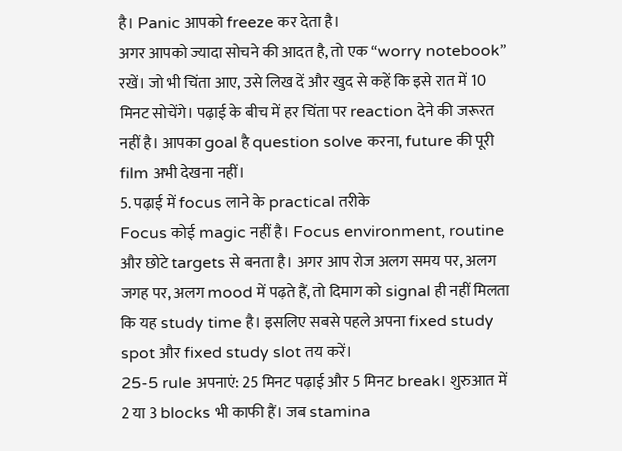है। Panic आपको freeze कर देता है।
अगर आपको ज्यादा सोचने की आदत है, तो एक “worry notebook” रखें। जो भी चिंता आए, उसे लिख दें और खुद से कहें कि इसे रात में 10 मिनट सोचेंगे। पढ़ाई के बीच में हर चिंता पर reaction देने की जरूरत नहीं है। आपका goal है question solve करना, future की पूरी film अभी देखना नहीं।
5. पढ़ाई में focus लाने के practical तरीके
Focus कोई magic नहीं है। Focus environment, routine और छोटे targets से बनता है। अगर आप रोज अलग समय पर, अलग जगह पर, अलग mood में पढ़ते हैं, तो दिमाग को signal ही नहीं मिलता कि यह study time है। इसलिए सबसे पहले अपना fixed study spot और fixed study slot तय करें।
25-5 rule अपनाएं: 25 मिनट पढ़ाई और 5 मिनट break। शुरुआत में 2 या 3 blocks भी काफी हैं। जब stamina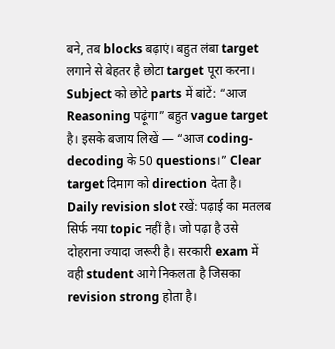बने, तब blocks बढ़ाएं। बहुत लंबा target लगाने से बेहतर है छोटा target पूरा करना।
Subject को छोटे parts में बांटें: “आज Reasoning पढ़ूंगा” बहुत vague target है। इसके बजाय लिखें — “आज coding-decoding के 50 questions।” Clear target दिमाग को direction देता है।
Daily revision slot रखें: पढ़ाई का मतलब सिर्फ नया topic नहीं है। जो पढ़ा है उसे दोहराना ज्यादा जरूरी है। सरकारी exam में वही student आगे निकलता है जिसका revision strong होता है।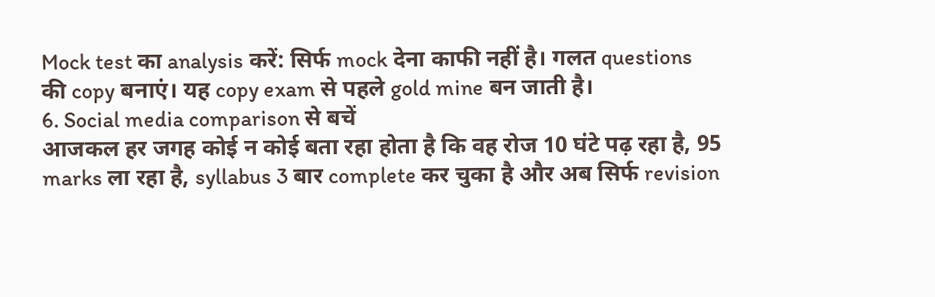Mock test का analysis करें: सिर्फ mock देना काफी नहीं है। गलत questions की copy बनाएं। यह copy exam से पहले gold mine बन जाती है।
6. Social media comparison से बचें
आजकल हर जगह कोई न कोई बता रहा होता है कि वह रोज 10 घंटे पढ़ रहा है, 95 marks ला रहा है, syllabus 3 बार complete कर चुका है और अब सिर्फ revision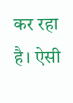कर रहा है। ऐसी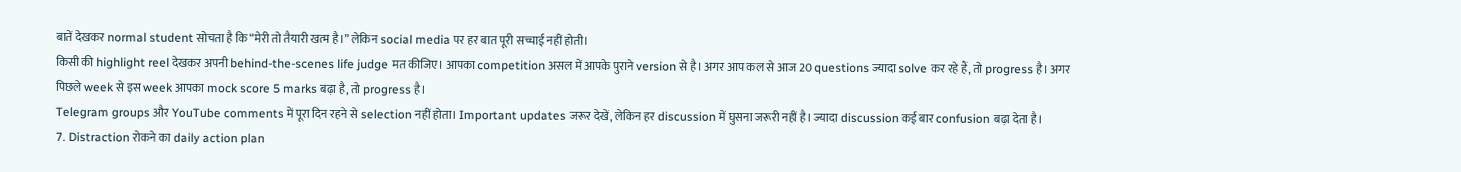बातें देखकर normal student सोचता है कि “मेरी तो तैयारी खत्म है।” लेकिन social media पर हर बात पूरी सच्चाई नहीं होती।
किसी की highlight reel देखकर अपनी behind-the-scenes life judge मत कीजिए। आपका competition असल में आपके पुराने version से है। अगर आप कल से आज 20 questions ज्यादा solve कर रहे हैं, तो progress है। अगर पिछले week से इस week आपका mock score 5 marks बढ़ा है, तो progress है।
Telegram groups और YouTube comments में पूरा दिन रहने से selection नहीं होता। Important updates जरूर देखें, लेकिन हर discussion में घुसना जरूरी नहीं है। ज्यादा discussion कई बार confusion बढ़ा देता है।
7. Distraction रोकने का daily action plan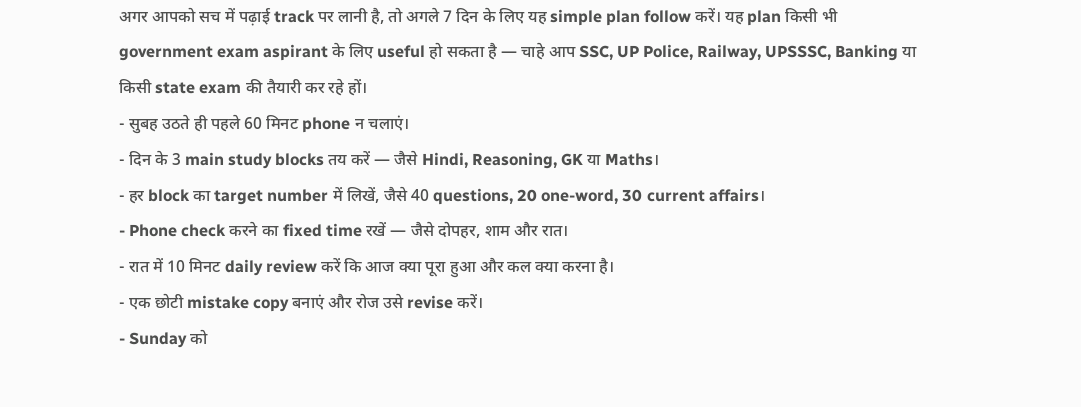अगर आपको सच में पढ़ाई track पर लानी है, तो अगले 7 दिन के लिए यह simple plan follow करें। यह plan किसी भी government exam aspirant के लिए useful हो सकता है — चाहे आप SSC, UP Police, Railway, UPSSSC, Banking या किसी state exam की तैयारी कर रहे हों।
- सुबह उठते ही पहले 60 मिनट phone न चलाएं।
- दिन के 3 main study blocks तय करें — जैसे Hindi, Reasoning, GK या Maths।
- हर block का target number में लिखें, जैसे 40 questions, 20 one-word, 30 current affairs।
- Phone check करने का fixed time रखें — जैसे दोपहर, शाम और रात।
- रात में 10 मिनट daily review करें कि आज क्या पूरा हुआ और कल क्या करना है।
- एक छोटी mistake copy बनाएं और रोज उसे revise करें।
- Sunday को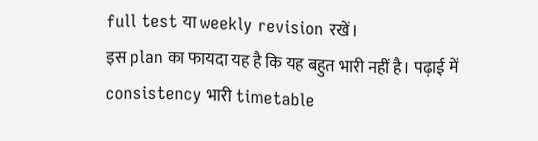full test या weekly revision रखें।
इस plan का फायदा यह है कि यह बहुत भारी नहीं है। पढ़ाई में consistency भारी timetable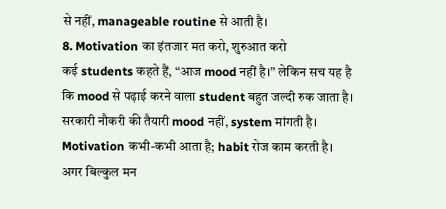से नहीं, manageable routine से आती है।
8. Motivation का इंतजार मत करो, शुरुआत करो
कई students कहते हैं, “आज mood नहीं है।” लेकिन सच यह है कि mood से पढ़ाई करने वाला student बहुत जल्दी रुक जाता है। सरकारी नौकरी की तैयारी mood नहीं, system मांगती है। Motivation कभी-कभी आता है; habit रोज काम करती है।
अगर बिल्कुल मन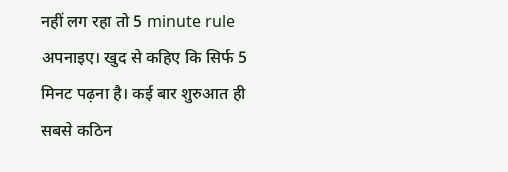नहीं लग रहा तो 5 minute rule अपनाइए। खुद से कहिए कि सिर्फ 5 मिनट पढ़ना है। कई बार शुरुआत ही सबसे कठिन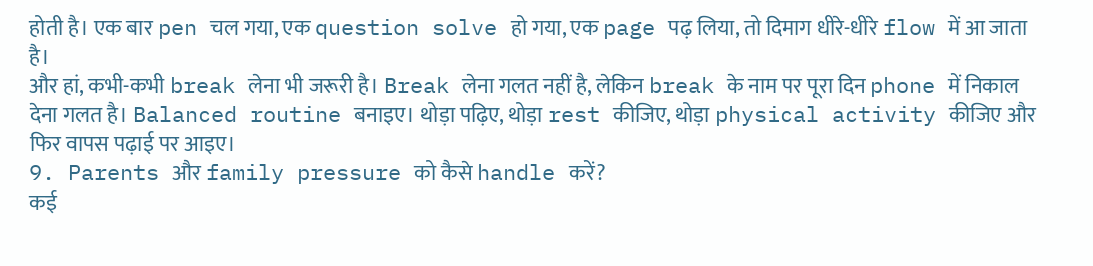होती है। एक बार pen चल गया, एक question solve हो गया, एक page पढ़ लिया, तो दिमाग धीरे-धीरे flow में आ जाता है।
और हां, कभी-कभी break लेना भी जरूरी है। Break लेना गलत नहीं है, लेकिन break के नाम पर पूरा दिन phone में निकाल देना गलत है। Balanced routine बनाइए। थोड़ा पढ़िए, थोड़ा rest कीजिए, थोड़ा physical activity कीजिए और फिर वापस पढ़ाई पर आइए।
9. Parents और family pressure को कैसे handle करें?
कई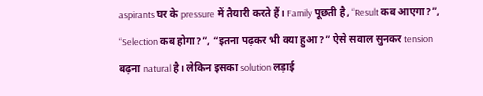aspirants घर के pressure में तैयारी करते हैं। Family पूछती है, “Result कब आएगा?”, “Selection कब होगा?”, “इतना पढ़कर भी क्या हुआ?” ऐसे सवाल सुनकर tension बढ़ना natural है। लेकिन इसका solution लड़ाई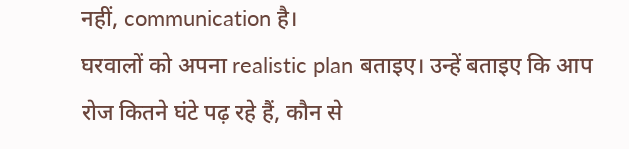नहीं, communication है।
घरवालों को अपना realistic plan बताइए। उन्हें बताइए कि आप रोज कितने घंटे पढ़ रहे हैं, कौन से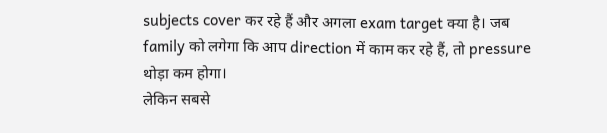subjects cover कर रहे हैं और अगला exam target क्या है। जब family को लगेगा कि आप direction में काम कर रहे हैं, तो pressure थोड़ा कम होगा।
लेकिन सबसे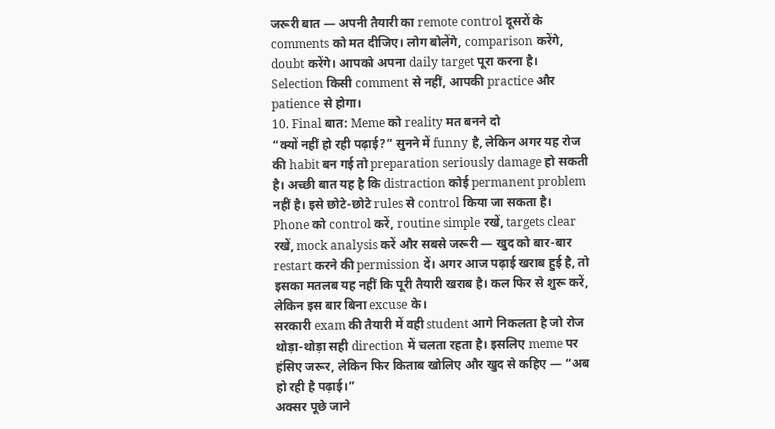जरूरी बात — अपनी तैयारी का remote control दूसरों के comments को मत दीजिए। लोग बोलेंगे, comparison करेंगे, doubt करेंगे। आपको अपना daily target पूरा करना है। Selection किसी comment से नहीं, आपकी practice और patience से होगा।
10. Final बात: Meme को reality मत बनने दो
“क्यों नहीं हो रही पढ़ाई?” सुनने में funny है, लेकिन अगर यह रोज की habit बन गई तो preparation seriously damage हो सकती है। अच्छी बात यह है कि distraction कोई permanent problem नहीं है। इसे छोटे-छोटे rules से control किया जा सकता है।
Phone को control करें, routine simple रखें, targets clear रखें, mock analysis करें और सबसे जरूरी — खुद को बार-बार restart करने की permission दें। अगर आज पढ़ाई खराब हुई है, तो इसका मतलब यह नहीं कि पूरी तैयारी खराब है। कल फिर से शुरू करें, लेकिन इस बार बिना excuse के।
सरकारी exam की तैयारी में वही student आगे निकलता है जो रोज थोड़ा-थोड़ा सही direction में चलता रहता है। इसलिए meme पर हंसिए जरूर, लेकिन फिर किताब खोलिए और खुद से कहिए — “अब हो रही है पढ़ाई।”
अक्सर पूछे जाने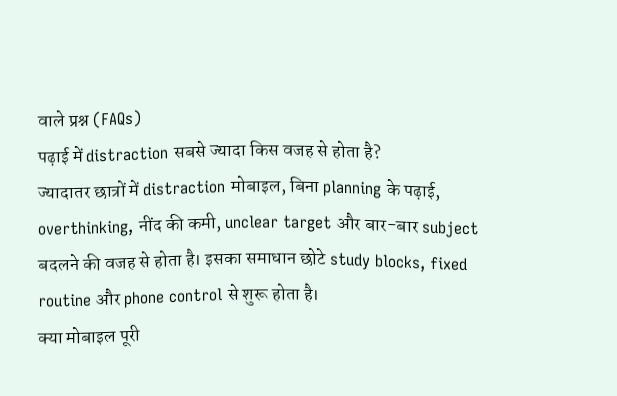वाले प्रश्न (FAQs)
पढ़ाई में distraction सबसे ज्यादा किस वजह से होता है?
ज्यादातर छात्रों में distraction मोबाइल, बिना planning के पढ़ाई, overthinking, नींद की कमी, unclear target और बार-बार subject बदलने की वजह से होता है। इसका समाधान छोटे study blocks, fixed routine और phone control से शुरू होता है।
क्या मोबाइल पूरी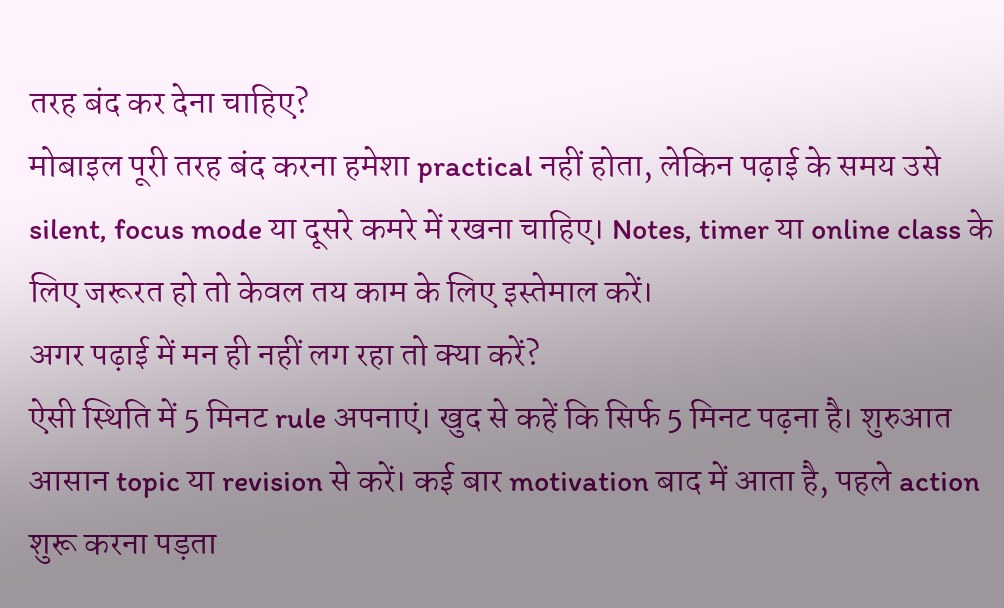तरह बंद कर देना चाहिए?
मोबाइल पूरी तरह बंद करना हमेशा practical नहीं होता, लेकिन पढ़ाई के समय उसे silent, focus mode या दूसरे कमरे में रखना चाहिए। Notes, timer या online class के लिए जरूरत हो तो केवल तय काम के लिए इस्तेमाल करें।
अगर पढ़ाई में मन ही नहीं लग रहा तो क्या करें?
ऐसी स्थिति में 5 मिनट rule अपनाएं। खुद से कहें कि सिर्फ 5 मिनट पढ़ना है। शुरुआत आसान topic या revision से करें। कई बार motivation बाद में आता है, पहले action शुरू करना पड़ता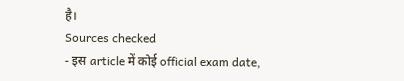है।
Sources checked
- इस article में कोई official exam date,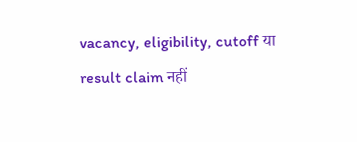vacancy, eligibility, cutoff या result claim नहीं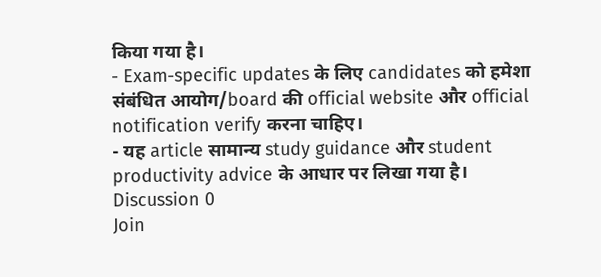किया गया है।
- Exam-specific updates के लिए candidates को हमेशा संबंधित आयोग/board की official website और official notification verify करना चाहिए।
- यह article सामान्य study guidance और student productivity advice के आधार पर लिखा गया है।
Discussion 0
Join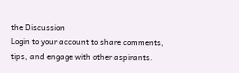the Discussion
Login to your account to share comments, tips, and engage with other aspirants.